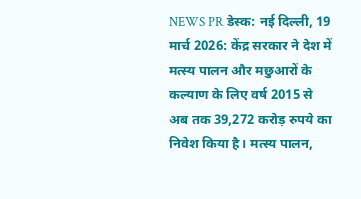NEWS PR डेस्क: नई दिल्ली, 19 मार्च 2026: केंद्र सरकार ने देश में मत्स्य पालन और मछुआरों के कल्याण के लिए वर्ष 2015 से अब तक 39,272 करोड़ रुपये का निवेश किया है। मत्स्य पालन,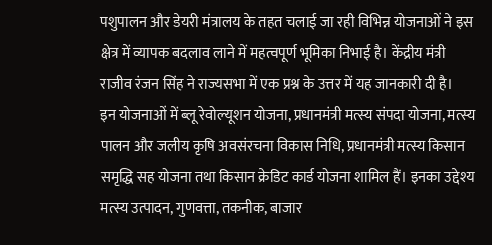पशुपालन और डेयरी मंत्रालय के तहत चलाई जा रही विभिन्न योजनाओं ने इस क्षेत्र में व्यापक बदलाव लाने में महत्वपूर्ण भूमिका निभाई है। केंद्रीय मंत्री राजीव रंजन सिंह ने राज्यसभा में एक प्रश्न के उत्तर में यह जानकारी दी है।
इन योजनाओं में ब्लू रेवोल्यूशन योजना, प्रधानमंत्री मत्स्य संपदा योजना, मत्स्य पालन और जलीय कृषि अवसंरचना विकास निधि, प्रधानमंत्री मत्स्य किसान समृद्धि सह योजना तथा किसान क्रेडिट कार्ड योजना शामिल हैं। इनका उद्देश्य मत्स्य उत्पादन, गुणवत्ता, तकनीक, बाजार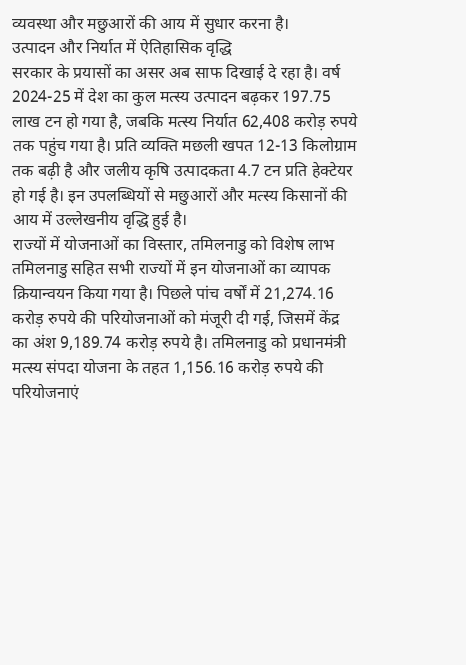व्यवस्था और मछुआरों की आय में सुधार करना है।
उत्पादन और निर्यात में ऐतिहासिक वृद्धि
सरकार के प्रयासों का असर अब साफ दिखाई दे रहा है। वर्ष 2024-25 में देश का कुल मत्स्य उत्पादन बढ़कर 197.75 लाख टन हो गया है, जबकि मत्स्य निर्यात 62,408 करोड़ रुपये तक पहुंच गया है। प्रति व्यक्ति मछली खपत 12-13 किलोग्राम तक बढ़ी है और जलीय कृषि उत्पादकता 4.7 टन प्रति हेक्टेयर हो गई है। इन उपलब्धियों से मछुआरों और मत्स्य किसानों की आय में उल्लेखनीय वृद्धि हुई है।
राज्यों में योजनाओं का विस्तार, तमिलनाडु को विशेष लाभ
तमिलनाडु सहित सभी राज्यों में इन योजनाओं का व्यापक क्रियान्वयन किया गया है। पिछले पांच वर्षों में 21,274.16 करोड़ रुपये की परियोजनाओं को मंजूरी दी गई, जिसमें केंद्र का अंश 9,189.74 करोड़ रुपये है। तमिलनाडु को प्रधानमंत्री मत्स्य संपदा योजना के तहत 1,156.16 करोड़ रुपये की परियोजनाएं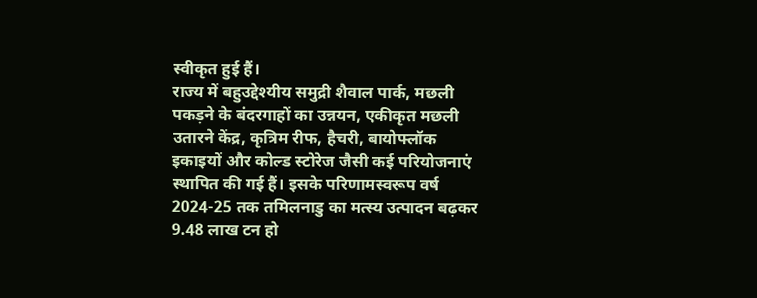स्वीकृत हुई हैं।
राज्य में बहुउद्देश्यीय समुद्री शैवाल पार्क, मछली पकड़ने के बंदरगाहों का उन्नयन, एकीकृत मछली उतारने केंद्र, कृत्रिम रीफ, हैचरी, बायोफ्लॉक इकाइयों और कोल्ड स्टोरेज जैसी कई परियोजनाएं स्थापित की गई हैं। इसके परिणामस्वरूप वर्ष 2024-25 तक तमिलनाडु का मत्स्य उत्पादन बढ़कर 9.48 लाख टन हो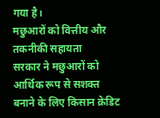गया है।
मछुआरों को वित्तीय और तकनीकी सहायता
सरकार ने मछुआरों को आर्थिक रूप से सशक्त बनाने के लिए किसान क्रेडिट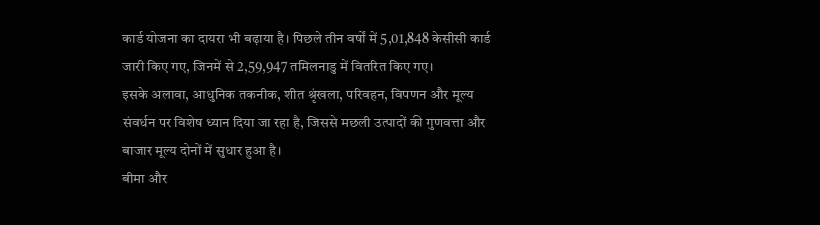कार्ड योजना का दायरा भी बढ़ाया है। पिछले तीन वर्षों में 5,01,848 केसीसी कार्ड जारी किए गए, जिनमें से 2,59,947 तमिलनाडु में वितरित किए गए।
इसके अलावा, आधुनिक तकनीक, शीत श्रृंखला, परिवहन, विपणन और मूल्य संवर्धन पर विशेष ध्यान दिया जा रहा है, जिससे मछली उत्पादों की गुणवत्ता और बाजार मूल्य दोनों में सुधार हुआ है।
बीमा और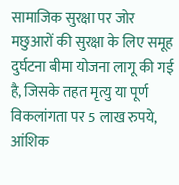सामाजिक सुरक्षा पर जोर
मछुआरों की सुरक्षा के लिए समूह दुर्घटना बीमा योजना लागू की गई है, जिसके तहत मृत्यु या पूर्ण विकलांगता पर 5 लाख रुपये, आंशिक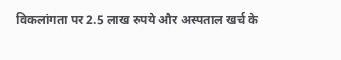विकलांगता पर 2.5 लाख रुपये और अस्पताल खर्च के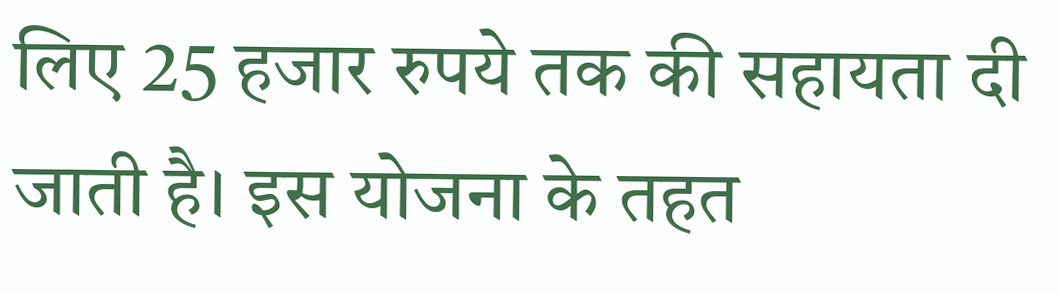लिए 25 हजार रुपये तक की सहायता दी जाती है। इस योजना के तहत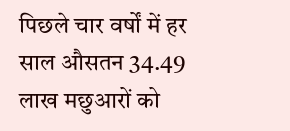पिछले चार वर्षों में हर साल औसतन 34.49 लाख मछुआरों को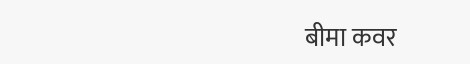बीमा कवर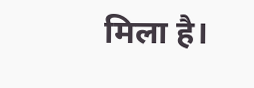मिला है।